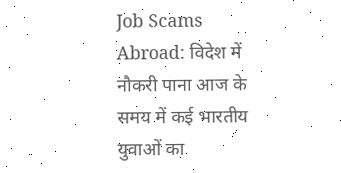Job Scams Abroad: विदेश में नौकरी पाना आज के समय में कई भारतीय युवाओं का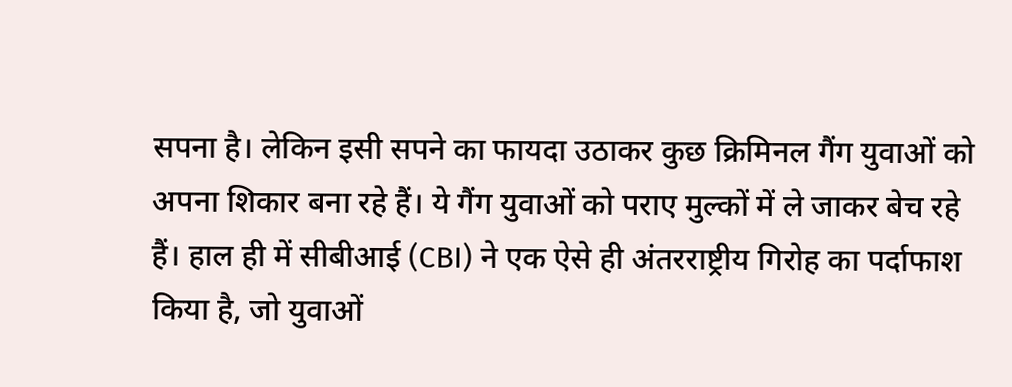सपना है। लेकिन इसी सपने का फायदा उठाकर कुछ क्रिमिनल गैंग युवाओं को अपना शिकार बना रहे हैं। ये गैंग युवाओं को पराए मुल्कों में ले जाकर बेच रहे हैं। हाल ही में सीबीआई (CBI) ने एक ऐसे ही अंतरराष्ट्रीय गिरोह का पर्दाफाश किया है, जो युवाओं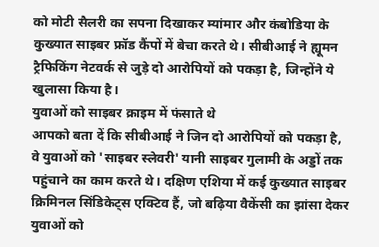को मोटी सैलरी का सपना दिखाकर म्यांमार और कंबोडिया के कुख्यात साइबर फ्रॉड कैंपों में बेचा करते थे। सीबीआई ने ह्यूमन ट्रैफिकिंग नेटवर्क से जुड़े दो आरोपियों को पकड़ा है, जिन्होंने ये खुलासा किया है।
युवाओं को साइबर क्राइम में फंसाते थे
आपको बता दें कि सीबीआई ने जिन दो आरोपियों को पकड़ा है, वे युवाओं को 'साइबर स्लेवरी' यानी साइबर गुलामी के अड्डों तक पहुंचाने का काम करते थे। दक्षिण एशिया में कई कुख्यात साइबर क्रिमिनल सिंडिकेट्स एक्टिव हैं, जो बढ़िया वैकेंसी का झांसा देकर युवाओं को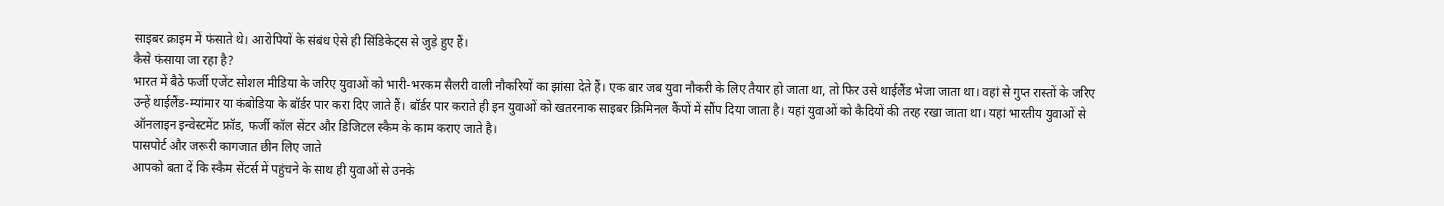साइबर क्राइम में फंसाते थे। आरोपियों के संबंध ऐसे ही सिंडिकेट्स से जुड़े हुए हैं।
कैसे फंसाया जा रहा है?
भारत में बैठे फर्जी एजेंट सोशल मीडिया के जरिए युवाओं को भारी-भरकम सैलरी वाली नौकरियों का झांसा देते हैं। एक बार जब युवा नौकरी के लिए तैयार हो जाता था, तो फिर उसे थाईलैंड भेजा जाता था। वहां से गुप्त रास्तों के जरिए उन्हें थाईलैंड-म्यांमार या कंबोडिया के बॉर्डर पार करा दिए जाते हैं। बॉर्डर पार कराते ही इन युवाओं को खतरनाक साइबर क्रिमिनल कैंपों में सौंप दिया जाता है। यहां युवाओं को कैदियों की तरह रखा जाता था। यहां भारतीय युवाओं से ऑनलाइन इन्वेस्टमेंट फ्रॉड, फर्जी कॉल सेंटर और डिजिटल स्कैम के काम कराए जाते है।
पासपोर्ट और जरूरी कागजात छीन लिए जाते
आपको बता दें कि स्कैम सेंटर्स में पहुंचने के साथ ही युवाओं से उनके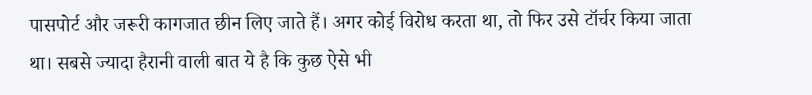पासपोर्ट और जरूरी कागजात छीन लिए जाते हैं। अगर कोई विरोध करता था, तो फिर उसे टॉर्चर किया जाता था। सबसे ज्यादा हैरानी वाली बात ये है कि कुछ ऐसे भी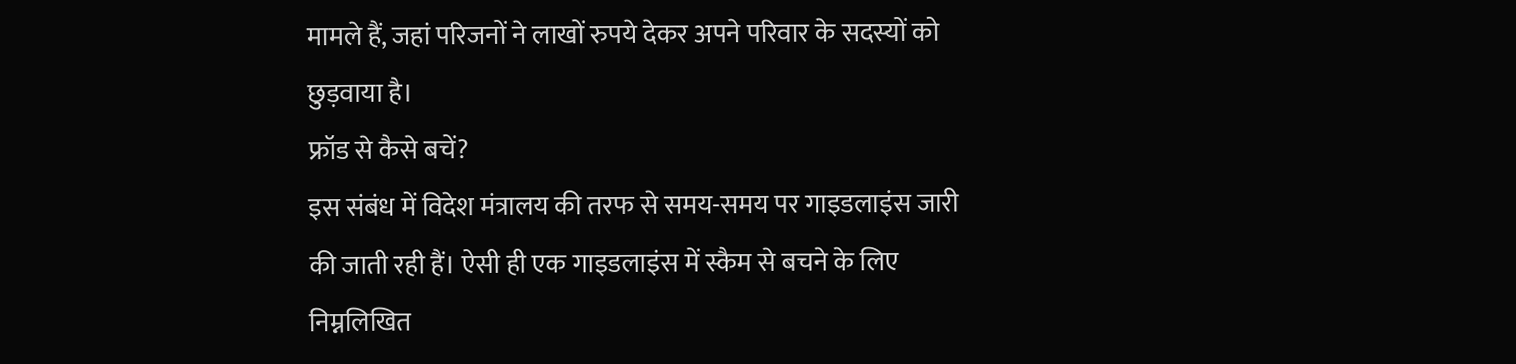मामले हैं, जहां परिजनों ने लाखों रुपये देकर अपने परिवार के सदस्यों को छुड़वाया है।
फ्रॉड से कैसे बचें?
इस संबंध में विदेश मंत्रालय की तरफ से समय-समय पर गाइडलाइंस जारी की जाती रही हैं। ऐसी ही एक गाइडलाइंस में स्कैम से बचने के लिए निम्नलिखित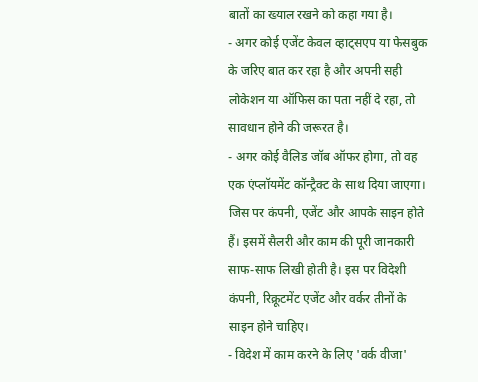बातों का ख्याल रखने को कहा गया है।
- अगर कोई एजेंट केवल व्हाट्सएप या फेसबुक के जरिए बात कर रहा है और अपनी सही लोकेशन या ऑफिस का पता नहीं दे रहा, तो सावधान होने की जरूरत है।
- अगर कोई वैलिड जॉब ऑफर होगा, तो वह एक एंप्लॉयमेंट कॉन्ट्रैक्ट के साथ दिया जाएगा। जिस पर कंपनी, एजेंट और आपके साइन होते हैं। इसमें सैलरी और काम की पूरी जानकारी साफ-साफ लिखी होती है। इस पर विदेशी कंपनी, रिक्रूटमेंट एजेंट और वर्कर तीनों के साइन होने चाहिए।
- विदेश में काम करने के लिए 'वर्क वीजा'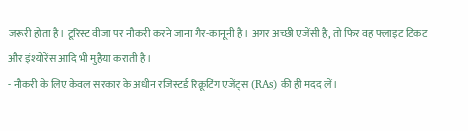जरूरी होता है। टूरिस्ट वीजा पर नौकरी करने जाना गैर-कानूनी है। अगर अच्छी एजेंसी है, तो फिर वह फ्लाइट टिकट और इंश्योरेंस आदि भी मुहैया कराती है।
- नौकरी के लिए केवल सरकार के अधीन रजिस्टर्ड रिक्रूटिंग एजेंट्स (RAs) की ही मदद लें।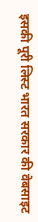इसकी पूरी लिस्ट भारत सरकार की वेबसाइट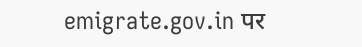emigrate.gov.in पर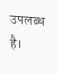उपलब्ध है।